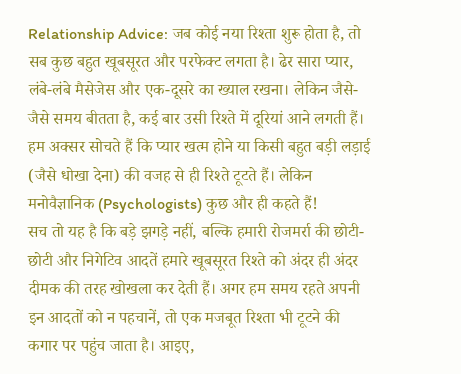Relationship Advice: जब कोई नया रिश्ता शुरू होता है, तो सब कुछ बहुत खूबसूरत और परफेक्ट लगता है। ढेर सारा प्यार, लंबे-लंबे मैसेजेस और एक-दूसरे का ख्याल रखना। लेकिन जैसे-जैसे समय बीतता है, कई बार उसी रिश्ते में दूरियां आने लगती हैं। हम अक्सर सोचते हैं कि प्यार खत्म होने या किसी बहुत बड़ी लड़ाई (जैसे धोखा देना) की वजह से ही रिश्ते टूटते हैं। लेकिन मनोवैज्ञानिक (Psychologists) कुछ और ही कहते हैं!
सच तो यह है कि बड़े झगड़े नहीं, बल्कि हमारी रोजमर्रा की छोटी-छोटी और निगेटिव आदतें हमारे खूबसूरत रिश्ते को अंदर ही अंदर दीमक की तरह खोखला कर देती हैं। अगर हम समय रहते अपनी इन आदतों को न पहचानें, तो एक मजबूत रिश्ता भी टूटने की कगार पर पहुंच जाता है। आइए,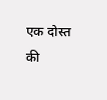एक दोस्त की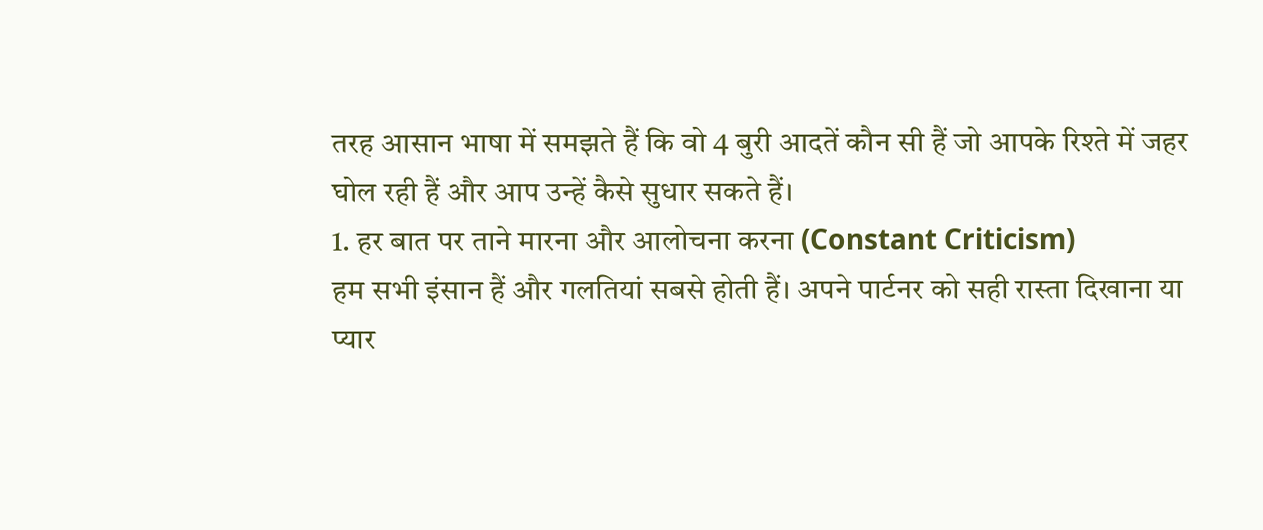तरह आसान भाषा में समझते हैं कि वो 4 बुरी आदतें कौन सी हैं जो आपके रिश्ते में जहर घोल रही हैं और आप उन्हें कैसे सुधार सकते हैं।
1. हर बात पर ताने मारना और आलोचना करना (Constant Criticism)
हम सभी इंसान हैं और गलतियां सबसे होती हैं। अपने पार्टनर को सही रास्ता दिखाना या प्यार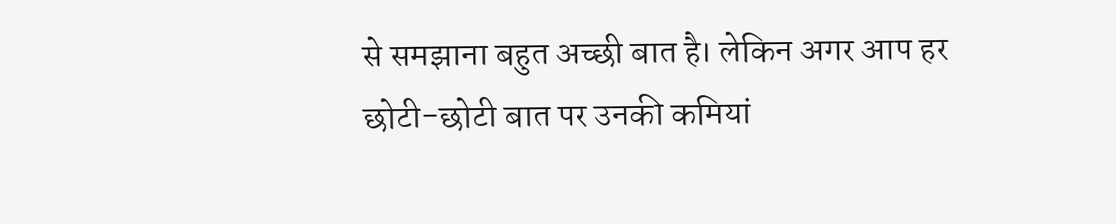से समझाना बहुत अच्छी बात है। लेकिन अगर आप हर छोटी-छोटी बात पर उनकी कमियां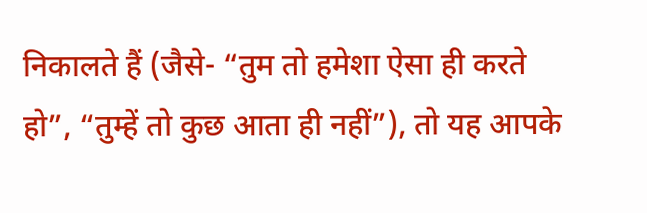निकालते हैं (जैसे- “तुम तो हमेशा ऐसा ही करते हो”, “तुम्हें तो कुछ आता ही नहीं”), तो यह आपके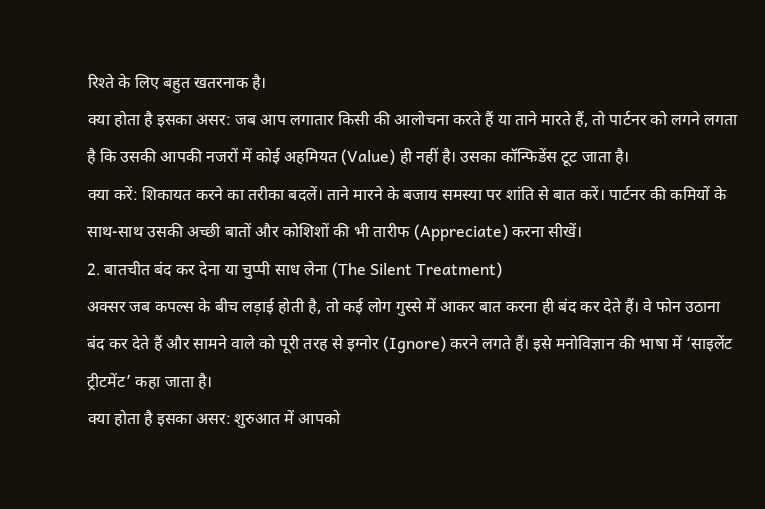रिश्ते के लिए बहुत खतरनाक है।
क्या होता है इसका असर: जब आप लगातार किसी की आलोचना करते हैं या ताने मारते हैं, तो पार्टनर को लगने लगता है कि उसकी आपकी नजरों में कोई अहमियत (Value) ही नहीं है। उसका कॉन्फिडेंस टूट जाता है।
क्या करें: शिकायत करने का तरीका बदलें। ताने मारने के बजाय समस्या पर शांति से बात करें। पार्टनर की कमियों के साथ-साथ उसकी अच्छी बातों और कोशिशों की भी तारीफ (Appreciate) करना सीखें।
2. बातचीत बंद कर देना या चुप्पी साध लेना (The Silent Treatment)
अक्सर जब कपल्स के बीच लड़ाई होती है, तो कई लोग गुस्से में आकर बात करना ही बंद कर देते हैं। वे फोन उठाना बंद कर देते हैं और सामने वाले को पूरी तरह से इग्नोर (Ignore) करने लगते हैं। इसे मनोविज्ञान की भाषा में ‘साइलेंट ट्रीटमेंट’ कहा जाता है।
क्या होता है इसका असर: शुरुआत में आपको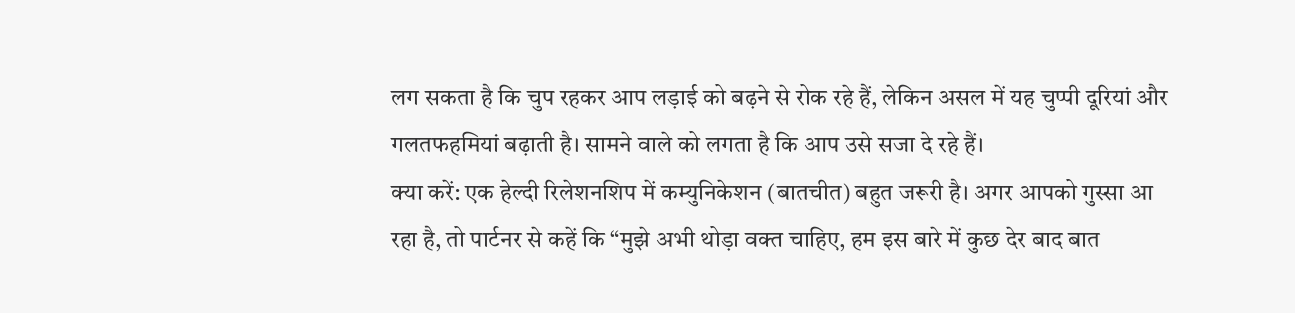लग सकता है कि चुप रहकर आप लड़ाई को बढ़ने से रोक रहे हैं, लेकिन असल में यह चुप्पी दूरियां और गलतफहमियां बढ़ाती है। सामने वाले को लगता है कि आप उसे सजा दे रहे हैं।
क्या करें: एक हेल्दी रिलेशनशिप में कम्युनिकेशन (बातचीत) बहुत जरूरी है। अगर आपको गुस्सा आ रहा है, तो पार्टनर से कहें कि “मुझे अभी थोड़ा वक्त चाहिए, हम इस बारे में कुछ देर बाद बात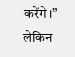करेंगे।” लेकिन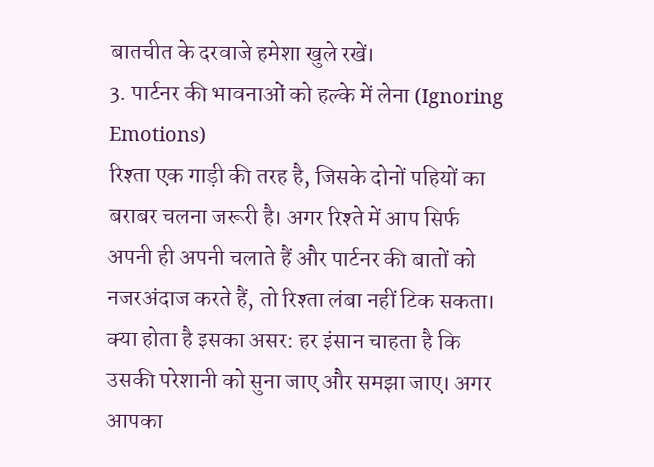बातचीत के दरवाजे हमेशा खुले रखें।
3. पार्टनर की भावनाओं को हल्के में लेना (Ignoring Emotions)
रिश्ता एक गाड़ी की तरह है, जिसके दोनों पहियों का बराबर चलना जरूरी है। अगर रिश्ते में आप सिर्फ अपनी ही अपनी चलाते हैं और पार्टनर की बातों को नजरअंदाज करते हैं, तो रिश्ता लंबा नहीं टिक सकता।
क्या होता है इसका असर: हर इंसान चाहता है कि उसकी परेशानी को सुना जाए और समझा जाए। अगर आपका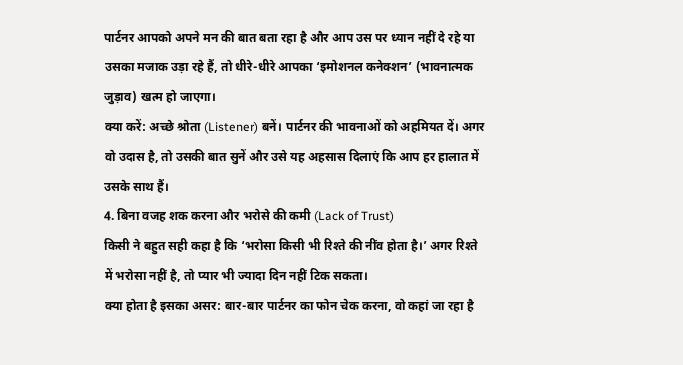पार्टनर आपको अपने मन की बात बता रहा है और आप उस पर ध्यान नहीं दे रहे या उसका मजाक उड़ा रहे हैं, तो धीरे-धीरे आपका ‘इमोशनल कनेक्शन’ (भावनात्मक जुड़ाव) खत्म हो जाएगा।
क्या करें: अच्छे श्रोता (Listener) बनें। पार्टनर की भावनाओं को अहमियत दें। अगर वो उदास है, तो उसकी बात सुनें और उसे यह अहसास दिलाएं कि आप हर हालात में उसके साथ हैं।
4. बिना वजह शक करना और भरोसे की कमी (Lack of Trust)
किसी ने बहुत सही कहा है कि ‘भरोसा किसी भी रिश्ते की नींव होता है।’ अगर रिश्ते में भरोसा नहीं है, तो प्यार भी ज्यादा दिन नहीं टिक सकता।
क्या होता है इसका असर: बार-बार पार्टनर का फोन चेक करना, वो कहां जा रहा है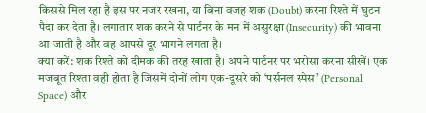किससे मिल रहा है इस पर नजर रखना, या बिना वजह शक (Doubt) करना रिश्ते में घुटन पैदा कर देता है। लगातार शक करने से पार्टनर के मन में असुरक्षा (Insecurity) की भावना आ जाती है और वह आपसे दूर भागने लगता है।
क्या करें: शक रिश्ते को दीमक की तरह खाता है। अपने पार्टनर पर भरोसा करना सीखें। एक मजबूत रिश्ता वही होता है जिसमें दोनों लोग एक-दूसरे को ‘पर्सनल स्पेस’ (Personal Space) और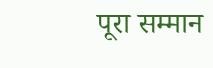पूरा सम्मान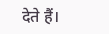देते हैं।